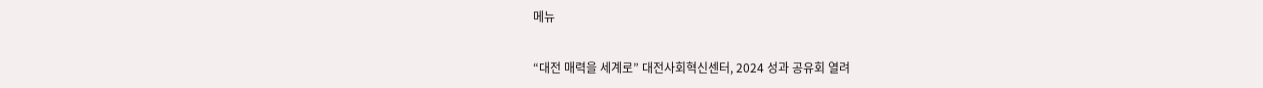메뉴

“대전 매력을 세계로” 대전사회혁신센터, 2024 성과 공유회 열려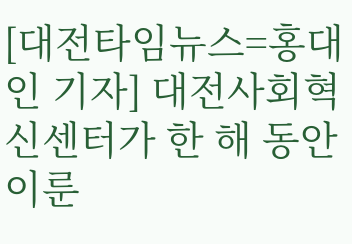[대전타임뉴스=홍대인 기자] 대전사회혁신센터가 한 해 동안 이룬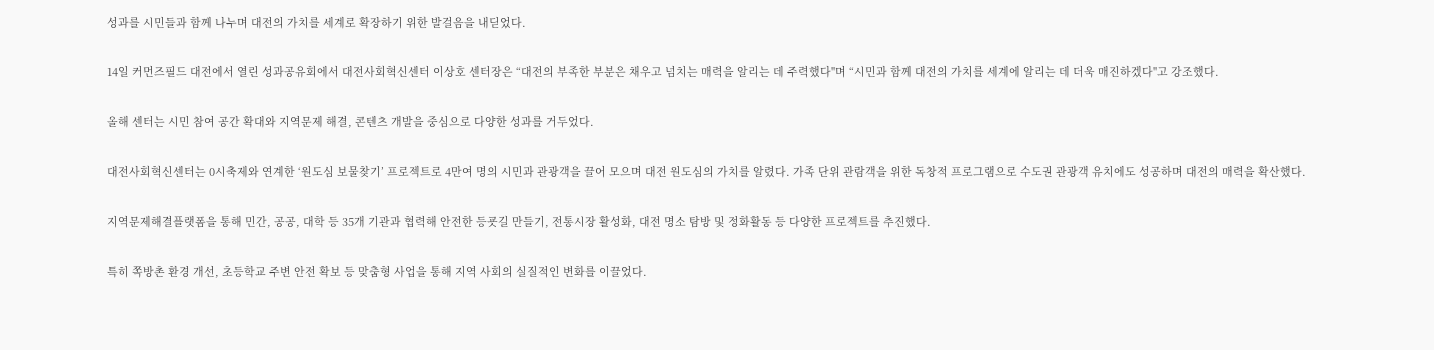성과를 시민들과 함께 나누며 대전의 가치를 세계로 확장하기 위한 발걸음을 내딛었다.

14일 커먼즈필드 대전에서 열린 성과공유회에서 대전사회혁신센터 이상호 센터장은 “대전의 부족한 부분은 채우고 넘치는 매력을 알리는 데 주력했다"며 “시민과 함께 대전의 가치를 세계에 알리는 데 더욱 매진하겠다"고 강조했다.

올해 센터는 시민 참여 공간 확대와 지역문제 해결, 콘텐츠 개발을 중심으로 다양한 성과를 거두었다.

대전사회혁신센터는 0시축제와 연계한 ‘원도심 보물찾기’ 프로젝트로 4만여 명의 시민과 관광객을 끌어 모으며 대전 원도심의 가치를 알렸다. 가족 단위 관람객을 위한 독창적 프로그램으로 수도권 관광객 유치에도 성공하며 대전의 매력을 확산했다.

지역문제해결플랫폼을 통해 민간, 공공, 대학 등 35개 기관과 협력해 안전한 등굣길 만들기, 전통시장 활성화, 대전 명소 탐방 및 정화활동 등 다양한 프로젝트를 추진했다.

특히 쪽방촌 환경 개선, 초등학교 주변 안전 확보 등 맞춤형 사업을 통해 지역 사회의 실질적인 변화를 이끌었다.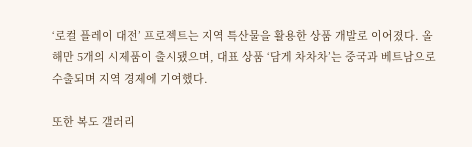‘로컬 플레이 대전’ 프로젝트는 지역 특산물을 활용한 상품 개발로 이어졌다. 올해만 5개의 시제품이 출시됐으며, 대표 상품 ‘담게 차차차’는 중국과 베트남으로 수출되며 지역 경제에 기여했다.

또한 복도 갤러리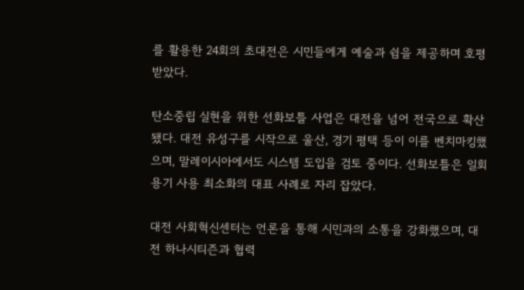를 활용한 24회의 초대전은 시민들에게 예술과 쉼을 제공하며 호평 받았다.

탄소중립 실현을 위한 선화보틀 사업은 대전을 넘어 전국으로 확산됐다. 대전 유성구를 시작으로 울산, 경기 평택 등이 이를 벤치마킹했으며, 말레이시아에서도 시스템 도입을 검토 중이다. 선화보틀은 일회용기 사용 최소화의 대표 사례로 자리 잡았다.

대전 사회혁신센터는 언론을 통해 시민과의 소통을 강화했으며, 대전 하나시티즌과 협력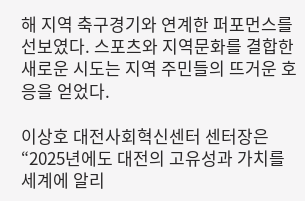해 지역 축구경기와 연계한 퍼포먼스를 선보였다. 스포츠와 지역문화를 결합한 새로운 시도는 지역 주민들의 뜨거운 호응을 얻었다.

이상호 대전사회혁신센터 센터장은 “2025년에도 대전의 고유성과 가치를 세계에 알리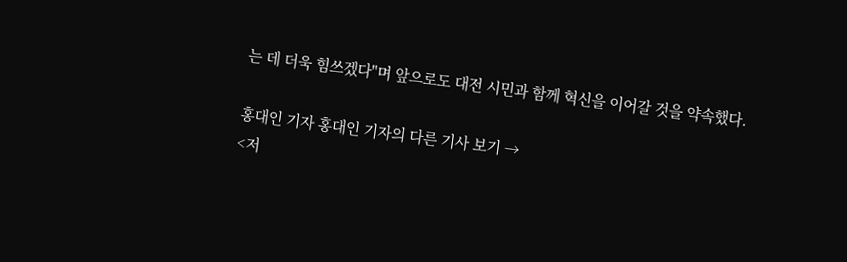는 데 더욱 힘쓰겠다"며 앞으로도 대전 시민과 함께 혁신을 이어갈 것을 약속했다.

홍대인 기자 홍대인 기자의 다른 기사 보기 →
<저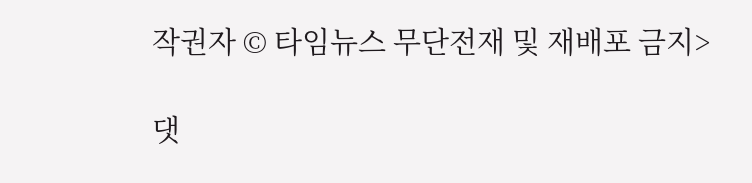작권자 © 타임뉴스 무단전재 및 재배포 금지>

댓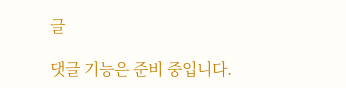글

댓글 기능은 준비 중입니다.